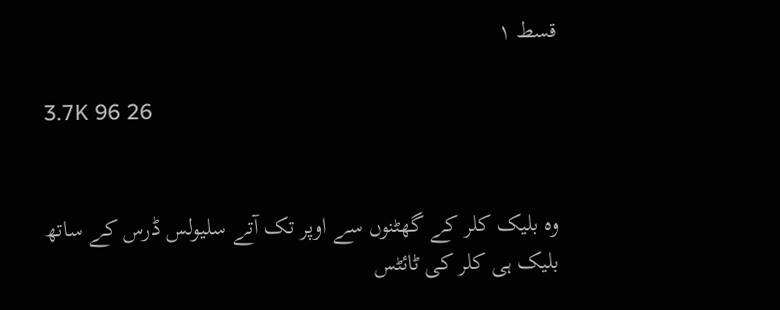قسط ۱

3.7K 96 26


وہ بلیک کلر کے گھٹنوں سے اوپر تک آتے سلیولس ڈرس کے ساتھ بلیک ہی کلر کی ٹائٹس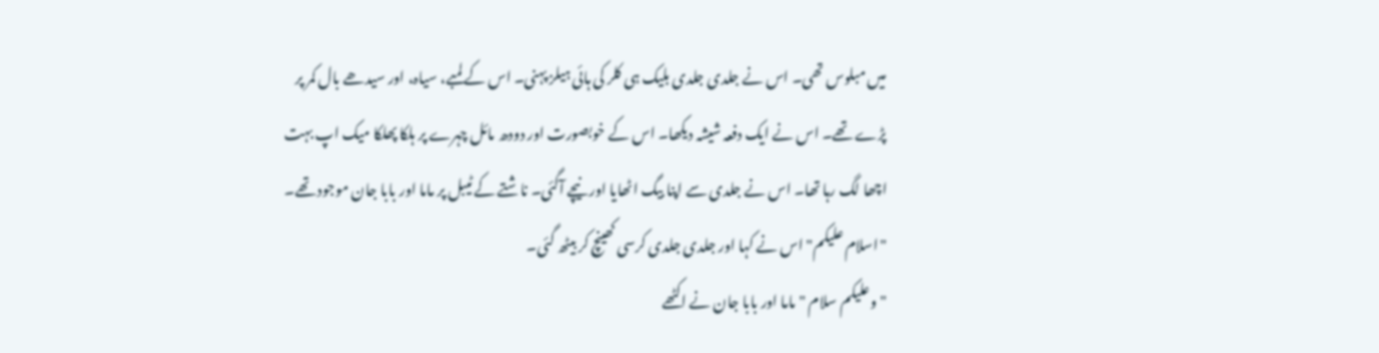میں مبلوس تھی۔ اس نے جلدی جلدی بلیک ہی کلر کی ہائی ہیلز پہنی۔ اس کے لمبے، سیاہ، اور سیدھے بال کمر پر پڑے تھے۔ اس نے ایک دفعہ شیشہ دیکھا۔ اس کے خوبصورت اور دودھ مائل چہرے پر ہلکا پھلکا میک اپ بہت اچھا لگ رہا تھا۔ اس نے جلدی سے اپنا بیگ اٹھایا اور نیچے آگئی۔ ناشتے کے ٹیبل پر ماما اور بابا جان موجود تھے۔
"اسلام علیکم" اس نے کہا اور جلدی جلدی کرسی کھینچ کر بیٹھ گئی۔
"وعلیکم سلام " ماما اور بابا جان نے اکٹھے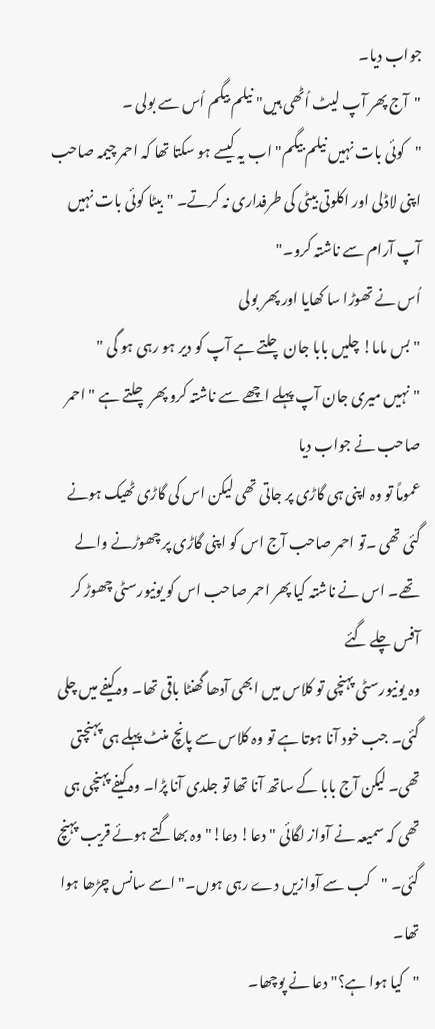جواب دیا۔
"آج پھر آپ لیٹ اُٹھی ہیں" نیلم بیگم اُس سے بولی ۔
"کوئی بات نہیں نیلم بیگم" اب یہ کیسے ہو سکتا تھا کہ احمر چیمہ صاحب اپنی لاڈلی اور اکلوتی بیٹی کی طرفداری نہ کرتے۔ "بیٹا کوئی بات نہیں آپ آرام سے ناشتہ کرو۔"
اُس نے تھوڑا سا کھایا اور پھر بولی
" بس ماما! چلیں بابا جان چلتے ہے آپ کو دیر ہو رہی ہو گی "
"نہیں میری جان آپ پہلے اچھے سے ناشتہ کرو پھر چلتے ہے " احمر صاحب نے جواب دیا
عموماً تو وہ اپنی ہی گاڑی پر جاتی تھی لیکن اس کی گاڑی ٹھیک ہونے گئی تھی ۔تو احمر صاحب آج اس کو اپنی گاڑی پر چھوڑنے والے تھے۔ اس نے ناشتہ کیا پھر احمر صاحب اس کو یونیورسٹی چھوڑ کر آفس چلے گئے
وہ یونیورسٹی پہنچی تو کلاس میں ابھی آدھا گھنٹا باقی تھا۔ وہ کیفے میں چلی گئی۔ جب خود آنا ہوتا ہے تو وہ کلاس سے پانچ منٹ پہلے ہی پہنچتی تھی۔ لیکن آج بابا کے ساتھ آنا تھا تو جلدی آنا پڑا۔ وہ کیفے پہنچی ہی تھی کہ سمیعہ نے آواز لگائی "دعا! دعا!"وہ بھاگتے ہوئے قریب پہنچ گئی۔ "کب سے آوازیں دے رہی ہوں۔" اسے سانس چڑھا ہوا تھا۔
"کیا ہوا ہے؟" دعا نے پوچھا۔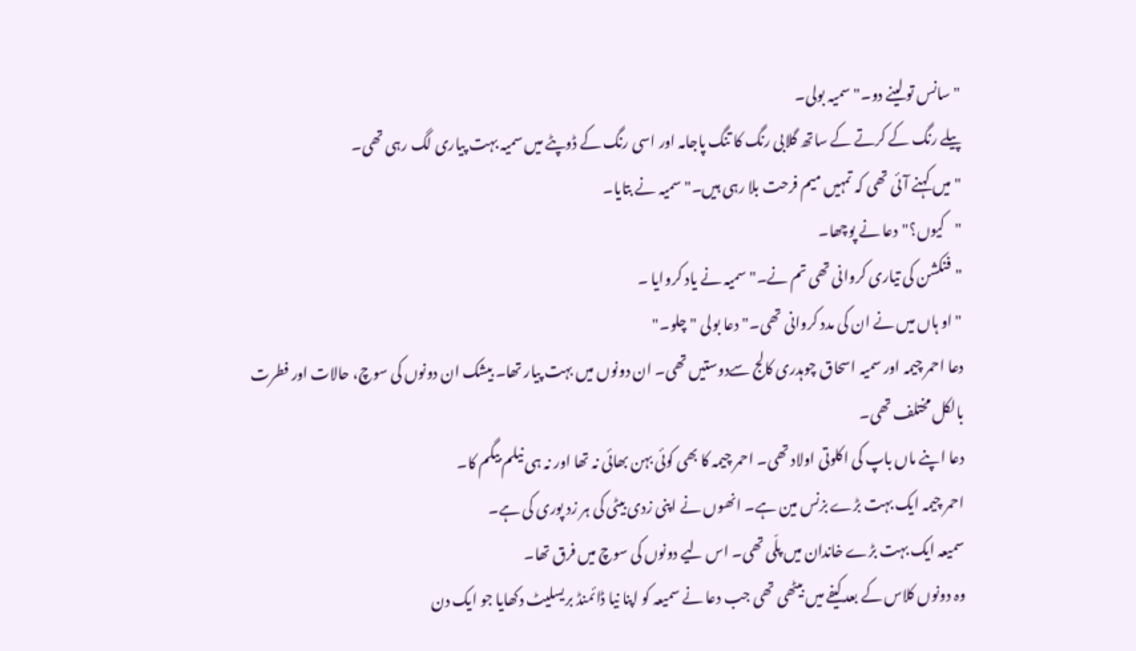"سانس تو لینے دو۔" سمیہ بولی۔
پیلے رنگ کے کرتے کے ساتھ گلابی رنگ کا تنگ پاجامہ اور اسی رنگ کے ڈوپٹے میں سمیہ بہت پیاری لگ رہی تھی۔
"میں کہنے آئی تھی کہ تمہیں میم فرحت بلا رہی ہیں۔" سمیہ نے بتایا۔
"کیوں؟"دعا نے پوچھا۔
"فنکشن کی تیاری کروانی تھی تم نے۔" سمیہ نے یاد کروایا ۔
" او ہاں میں نے ان کی مدد کروانی تھی۔"دعا بولی "چلو۔"
دعا احمر چیمہ اور سمیہ اسحاق چوہدری کالج سےدوستیں تھی۔ ان دونوں میں بہت پیار تھا۔ بیشک ان دونوں کی سوچ، حالات اور فطرت بالکل مختلف تھی۔
دعا اپنے ماں باپ کی اکلوتی اولاد تھی۔ احمر چیمہ کا بھی کوئی بہن بھائی نہ تھا اور نہ ہی نیلم بیگم کا۔
احمر چیمہ ایک بہت بڑے بزنس مین ہے۔ انھوں نے اپنی زدی بیٹی کی ہر زد پوری کی ہے۔
سمیعہ ایک بہت بڑے خاندان میں پلّی تھی۔ اس لیے دونوں کی سوچ میں فرق تھا۔
وہ دونوں کلاس کے بعد کیفے میں بیٹھی تھی جب دعا نے سمیعہ کو اپنا نیا ڈائمنڈ بریسلیٹ دکھایا جو ایک دن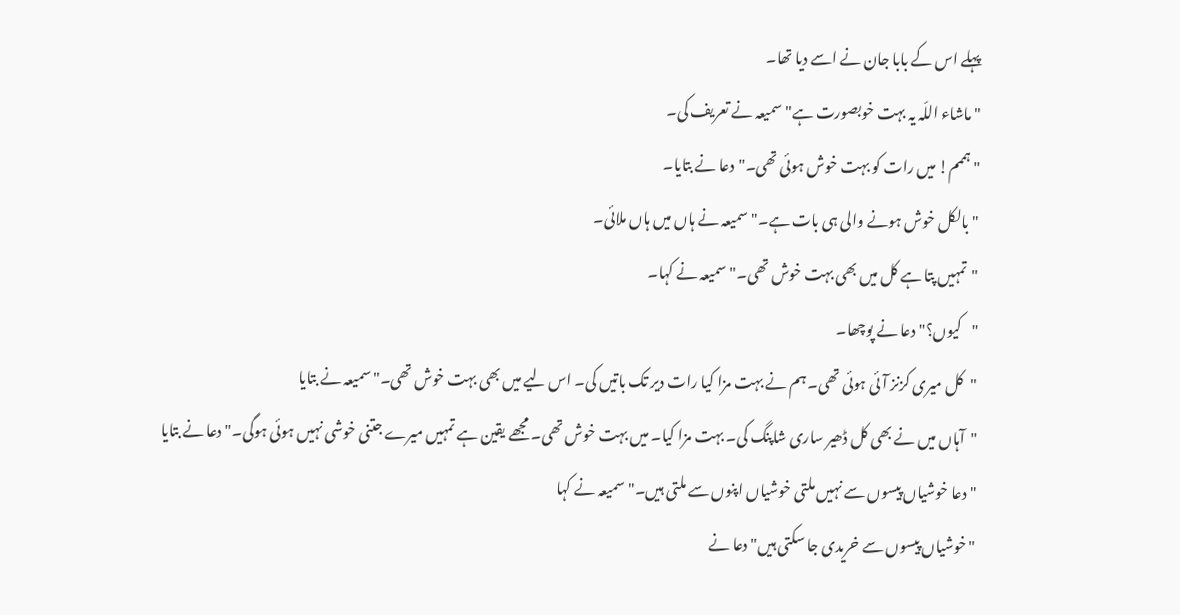پہلے اس کے بابا جان نے اسے دیا تھا۔
"ماشاء اللّہ یہ بہت خوبصورت ہے" سمیعہ نے تعریف کی۔
"ہممم! میں رات کو بہت خوش ہوئی تھی۔"دعا نے بتایا۔
"بالکل خوش ہونے والی ہی بات ہے۔" سمیعہ نے ہاں میں ہاں ملائی۔
"تمہیں پتا ہے کل میں بھی بہت خوش تھی۔" سمیعہ نے کہا۔
"کیوں؟" دعا نے پوچھا۔
"کل میری کزنز آئی ہوئی تھی۔ ہم نے بہت مزا کیا رات دیر تک باتیں کی۔ اس لیے میں بھی بہت خوش تھی۔"سمیعہ نے بتایا
"آہاں میں نے بھی کل ڈھیر ساری شاپنگ کی۔ بہت مزا کیا۔ میں بہت خوش تھی۔ مجھے یقین ہے تمہیں میرے جتنی خوشی نہیں ہوئی ہوگی۔" دعا نے بتایا
" دعا خوشیاں پیسوں سے نہیں ملتی خوشیاں اپنوں سے ملتی ہیں۔" سمیعہ نے کہا
"خوشیاں پیسوں سے خریدی جا سکتی ہیں" دعا نے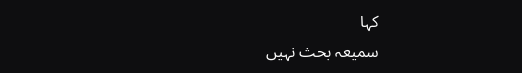کہا
سمیعہ بحث نہیں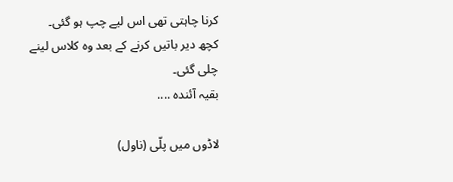کرنا چاہتی تھی اس لیے چپ ہو گئی۔
کچھ دیر باتیں کرنے کے بعد وہ کلاس لینے چلی گئی۔
بقیہ آئندہ ....

لاڈوں میں پلّی (ناول)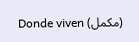(مکمل) Donde viven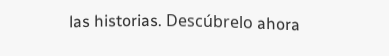las historias. Descúbrelo ahora